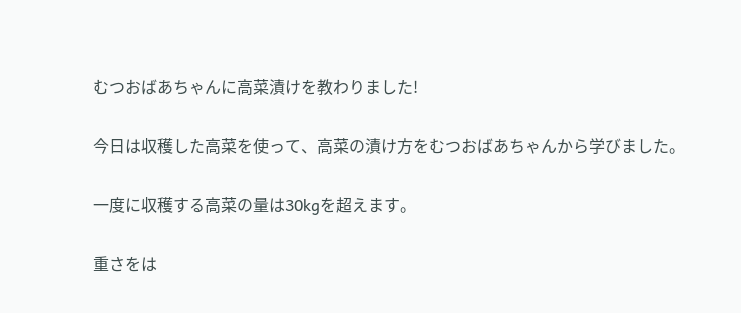むつおばあちゃんに高菜漬けを教わりました!

今日は収穫した高菜を使って、高菜の漬け方をむつおばあちゃんから学びました。

一度に収穫する高菜の量は30kgを超えます。

重さをは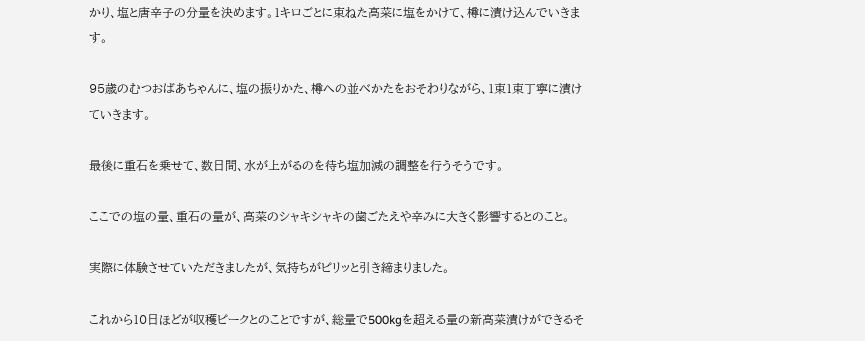かり、塩と唐辛子の分量を決めます。1キロごとに束ねた高菜に塩をかけて、樽に漬け込んでいきます。

95歳のむつおばあちゃんに、塩の振りかた、樽への並べかたをおそわりながら、1束1束丁寧に漬けていきます。

最後に重石を乗せて、数日間、水が上がるのを待ち塩加減の調整を行うそうです。

ここでの塩の量、重石の量が、高菜のシャキシャキの歯ごたえや辛みに大きく影響するとのこと。

実際に体験させていただきましたが、気持ちがピリッと引き締まりました。

これから10日ほどが収穫ピークとのことですが、総量で500kgを超える量の新高菜漬けができるそ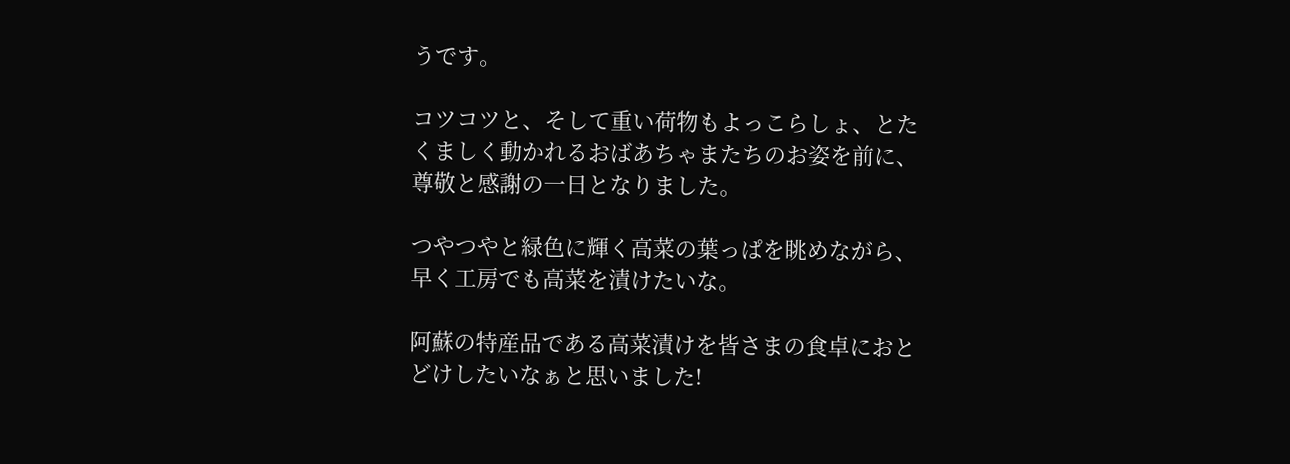うです。

コツコツと、そして重い荷物もよっこらしょ、とたくましく動かれるおばあちゃまたちのお姿を前に、尊敬と感謝の一日となりました。

つやつやと緑色に輝く高菜の葉っぱを眺めながら、早く工房でも高菜を漬けたいな。

阿蘇の特産品である高菜漬けを皆さまの食卓におとどけしたいなぁと思いました!